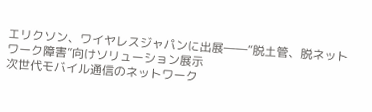エリクソン、ワイヤレスジャパンに出展――“脱土管、脱ネットワーク障害”向けソリューション展示
次世代モバイル通信のネットワーク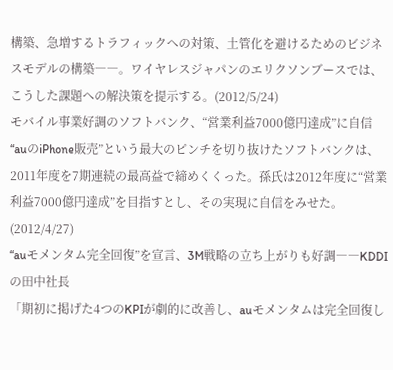構築、急増するトラフィックへの対策、土管化を避けるためのビジネスモデルの構築――。ワイヤレスジャパンのエリクソンブースでは、こうした課題への解決策を提示する。(2012/5/24)
モバイル事業好調のソフトバンク、“営業利益7000億円達成”に自信
“auのiPhone販売”という最大のピンチを切り抜けたソフトバンクは、2011年度を7期連続の最高益で締めくくった。孫氏は2012年度に“営業利益7000億円達成”を目指すとし、その実現に自信をみせた。(2012/4/27)
“auモメンタム完全回復”を宣言、3M戦略の立ち上がりも好調――KDDIの田中社長
「期初に掲げた4つのKPIが劇的に改善し、auモメンタムは完全回復し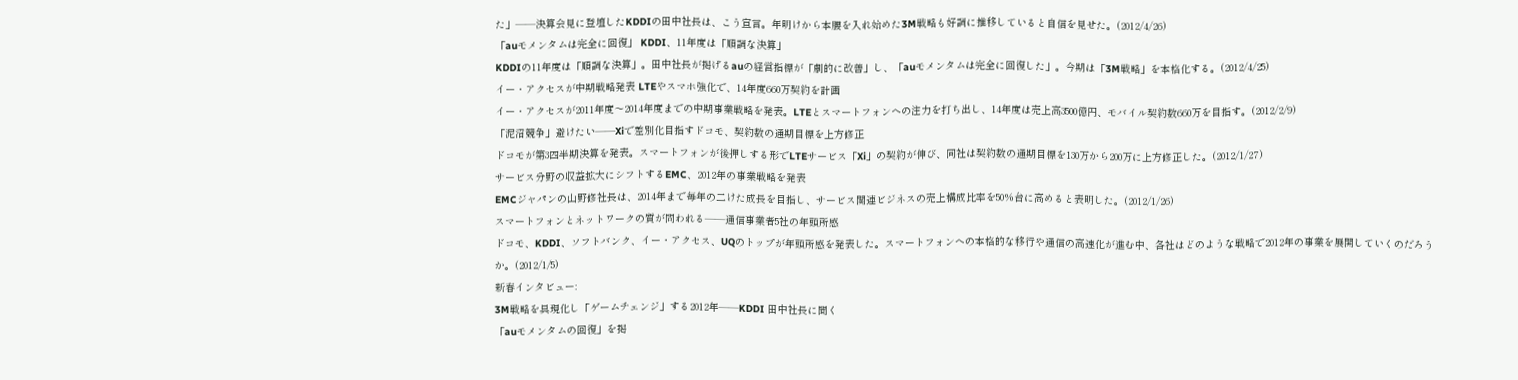た」――決算会見に登壇したKDDIの田中社長は、こう宣言。年明けから本腰を入れ始めた3M戦略も好調に推移していると自信を見せた。(2012/4/26)
「auモメンタムは完全に回復」 KDDI、11年度は「順調な決算」
KDDIの11年度は「順調な決算」。田中社長が掲げるauの経営指標が「劇的に改善」し、「auモメンタムは完全に回復した」。今期は「3M戦略」を本格化する。(2012/4/25)
イー・アクセスが中期戦略発表 LTEやスマホ強化で、14年度660万契約を計画
イー・アクセスが2011年度〜2014年度までの中期事業戦略を発表。LTEとスマートフォンへの注力を打ち出し、14年度は売上高3500億円、モバイル契約数660万を目指す。(2012/2/9)
「泥沼競争」避けたい――Xiで差別化目指すドコモ、契約数の通期目標を上方修正
ドコモが第3四半期決算を発表。スマートフォンが後押しする形でLTEサービス「Xi」の契約が伸び、同社は契約数の通期目標を130万から200万に上方修正した。(2012/1/27)
サービス分野の収益拡大にシフトするEMC、2012年の事業戦略を発表
EMCジャパンの山野修社長は、2014年まで毎年の二けた成長を目指し、サービス関連ビジネスの売上構成比率を50%台に高めると表明した。(2012/1/26)
スマートフォンとネットワークの質が問われる――通信事業者5社の年頭所感
ドコモ、KDDI、ソフトバンク、イー・アクセス、UQのトップが年頭所感を発表した。スマートフォンへの本格的な移行や通信の高速化が進む中、各社はどのような戦略で2012年の事業を展開していくのだろうか。(2012/1/5)
新春インタビュー:
3M戦略を具現化し「ゲームチェンジ」する2012年――KDDI 田中社長に聞く
「auモメンタムの回復」を掲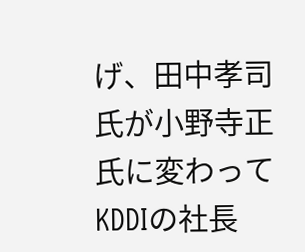げ、田中孝司氏が小野寺正氏に変わってKDDIの社長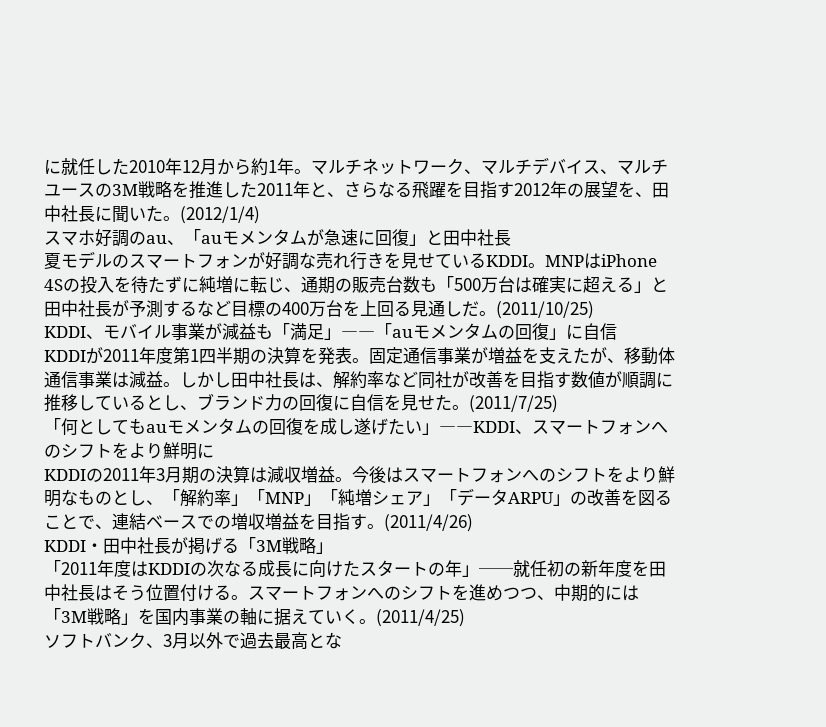に就任した2010年12月から約1年。マルチネットワーク、マルチデバイス、マルチユースの3M戦略を推進した2011年と、さらなる飛躍を目指す2012年の展望を、田中社長に聞いた。(2012/1/4)
スマホ好調のau、「auモメンタムが急速に回復」と田中社長
夏モデルのスマートフォンが好調な売れ行きを見せているKDDI。MNPはiPhone 4Sの投入を待たずに純増に転じ、通期の販売台数も「500万台は確実に超える」と田中社長が予測するなど目標の400万台を上回る見通しだ。(2011/10/25)
KDDI、モバイル事業が減益も「満足」――「auモメンタムの回復」に自信
KDDIが2011年度第1四半期の決算を発表。固定通信事業が増益を支えたが、移動体通信事業は減益。しかし田中社長は、解約率など同社が改善を目指す数値が順調に推移しているとし、ブランド力の回復に自信を見せた。(2011/7/25)
「何としてもauモメンタムの回復を成し遂げたい」――KDDI、スマートフォンへのシフトをより鮮明に
KDDIの2011年3月期の決算は減収増益。今後はスマートフォンへのシフトをより鮮明なものとし、「解約率」「MNP」「純増シェア」「データARPU」の改善を図ることで、連結ベースでの増収増益を目指す。(2011/4/26)
KDDI・田中社長が掲げる「3M戦略」
「2011年度はKDDIの次なる成長に向けたスタートの年」──就任初の新年度を田中社長はそう位置付ける。スマートフォンへのシフトを進めつつ、中期的には「3M戦略」を国内事業の軸に据えていく。(2011/4/25)
ソフトバンク、3月以外で過去最高とな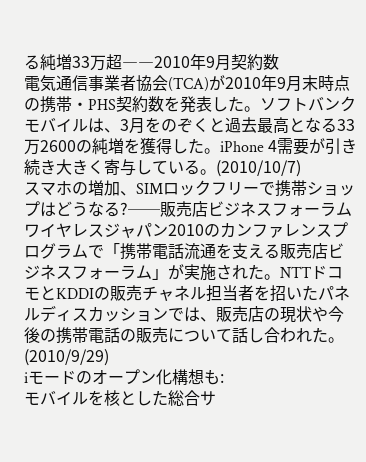る純増33万超――2010年9月契約数
電気通信事業者協会(TCA)が2010年9月末時点の携帯・PHS契約数を発表した。ソフトバンクモバイルは、3月をのぞくと過去最高となる33万2600の純増を獲得した。iPhone 4需要が引き続き大きく寄与している。(2010/10/7)
スマホの増加、SIMロックフリーで携帯ショップはどうなる?──販売店ビジネスフォーラム
ワイヤレスジャパン2010のカンファレンスプログラムで「携帯電話流通を支える販売店ビジネスフォーラム」が実施された。NTTドコモとKDDIの販売チャネル担当者を招いたパネルディスカッションでは、販売店の現状や今後の携帯電話の販売について話し合われた。(2010/9/29)
iモードのオープン化構想も:
モバイルを核とした総合サ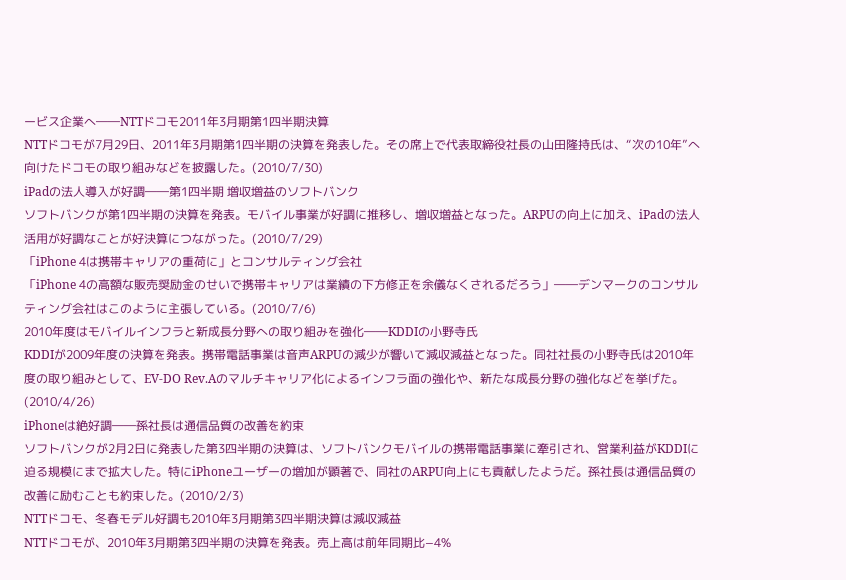ービス企業へ――NTTドコモ2011年3月期第1四半期決算
NTTドコモが7月29日、2011年3月期第1四半期の決算を発表した。その席上で代表取締役社長の山田隆持氏は、“次の10年”へ向けたドコモの取り組みなどを披露した。(2010/7/30)
iPadの法人導入が好調――第1四半期 増収増益のソフトバンク
ソフトバンクが第1四半期の決算を発表。モバイル事業が好調に推移し、増収増益となった。ARPUの向上に加え、iPadの法人活用が好調なことが好決算につながった。(2010/7/29)
「iPhone 4は携帯キャリアの重荷に」とコンサルティング会社
「iPhone 4の高額な販売奨励金のせいで携帯キャリアは業績の下方修正を余儀なくされるだろう」――デンマークのコンサルティング会社はこのように主張している。(2010/7/6)
2010年度はモバイルインフラと新成長分野への取り組みを強化――KDDIの小野寺氏
KDDIが2009年度の決算を発表。携帯電話事業は音声ARPUの減少が響いて減収減益となった。同社社長の小野寺氏は2010年度の取り組みとして、EV-DO Rev.Aのマルチキャリア化によるインフラ面の強化や、新たな成長分野の強化などを挙げた。(2010/4/26)
iPhoneは絶好調――孫社長は通信品質の改善を約束
ソフトバンクが2月2日に発表した第3四半期の決算は、ソフトバンクモバイルの携帯電話事業に牽引され、営業利益がKDDIに迫る規模にまで拡大した。特にiPhoneユーザーの増加が顕著で、同社のARPU向上にも貢献したようだ。孫社長は通信品質の改善に励むことも約束した。(2010/2/3)
NTTドコモ、冬春モデル好調も2010年3月期第3四半期決算は減収減益
NTTドコモが、2010年3月期第3四半期の決算を発表。売上高は前年同期比−4%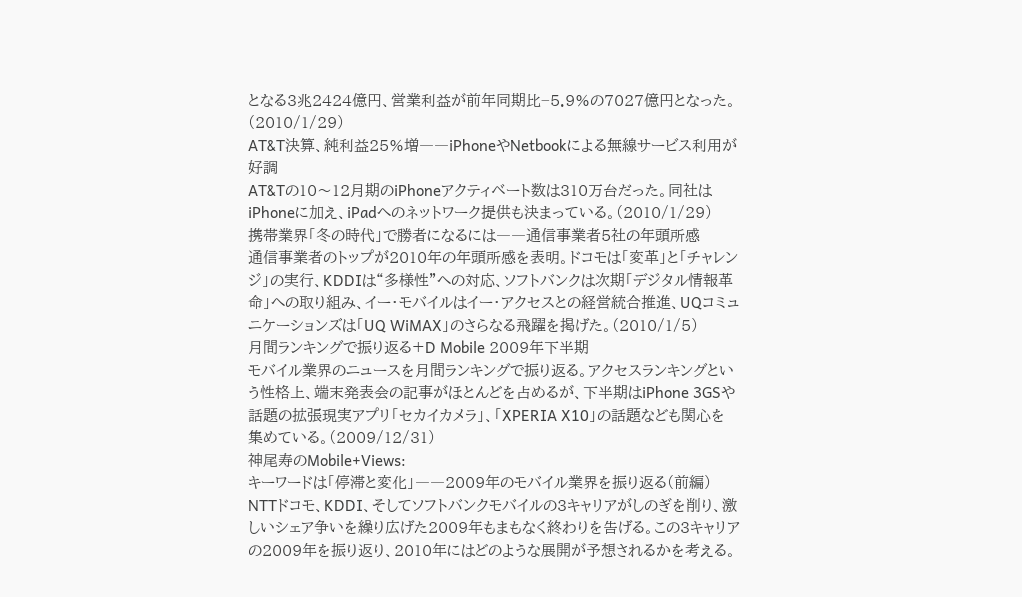となる3兆2424億円、営業利益が前年同期比−5.9%の7027億円となった。(2010/1/29)
AT&T決算、純利益25%増――iPhoneやNetbookによる無線サービス利用が好調
AT&Tの10〜12月期のiPhoneアクティベート数は310万台だった。同社はiPhoneに加え、iPadへのネットワーク提供も決まっている。(2010/1/29)
携帯業界「冬の時代」で勝者になるには――通信事業者5社の年頭所感
通信事業者のトップが2010年の年頭所感を表明。ドコモは「変革」と「チャレンジ」の実行、KDDIは“多様性”への対応、ソフトバンクは次期「デジタル情報革命」への取り組み、イー・モバイルはイー・アクセスとの経営統合推進、UQコミュニケーションズは「UQ WiMAX」のさらなる飛躍を掲げた。(2010/1/5)
月間ランキングで振り返る+D Mobile 2009年下半期
モバイル業界のニュースを月間ランキングで振り返る。アクセスランキングという性格上、端末発表会の記事がほとんどを占めるが、下半期はiPhone 3GSや話題の拡張現実アプリ「セカイカメラ」、「XPERIA X10」の話題なども関心を集めている。(2009/12/31)
神尾寿のMobile+Views:
キーワードは「停滞と変化」――2009年のモバイル業界を振り返る(前編)
NTTドコモ、KDDI、そしてソフトバンクモバイルの3キャリアがしのぎを削り、激しいシェア争いを繰り広げた2009年もまもなく終わりを告げる。この3キャリアの2009年を振り返り、2010年にはどのような展開が予想されるかを考える。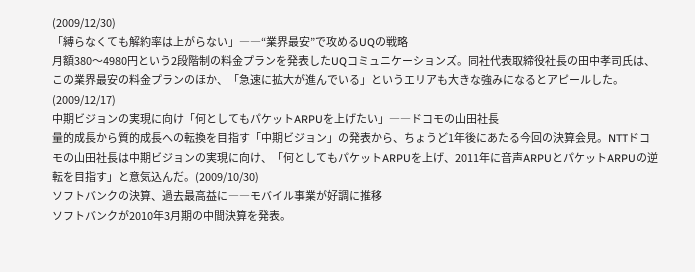(2009/12/30)
「縛らなくても解約率は上がらない」――“業界最安”で攻めるUQの戦略
月額380〜4980円という2段階制の料金プランを発表したUQコミュニケーションズ。同社代表取締役社長の田中孝司氏は、この業界最安の料金プランのほか、「急速に拡大が進んでいる」というエリアも大きな強みになるとアピールした。(2009/12/17)
中期ビジョンの実現に向け「何としてもパケットARPUを上げたい」――ドコモの山田社長
量的成長から質的成長への転換を目指す「中期ビジョン」の発表から、ちょうど1年後にあたる今回の決算会見。NTTドコモの山田社長は中期ビジョンの実現に向け、「何としてもパケットARPUを上げ、2011年に音声ARPUとパケットARPUの逆転を目指す」と意気込んだ。(2009/10/30)
ソフトバンクの決算、過去最高益に――モバイル事業が好調に推移
ソフトバンクが2010年3月期の中間決算を発表。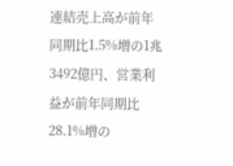連結売上高が前年同期比1.5%増の1兆3492億円、営業利益が前年同期比28.1%増の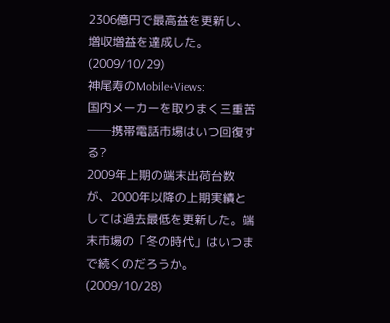2306億円で最高益を更新し、増収増益を達成した。(2009/10/29)
神尾寿のMobile+Views:
国内メーカーを取りまく三重苦──携帯電話市場はいつ回復する?
2009年上期の端末出荷台数が、2000年以降の上期実績としては過去最低を更新した。端末市場の「冬の時代」はいつまで続くのだろうか。(2009/10/28)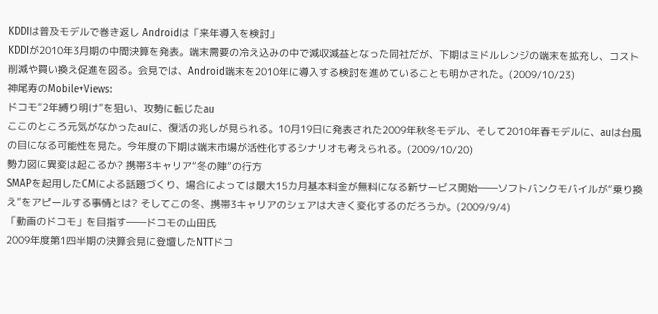KDDIは普及モデルで巻き返し Androidは「来年導入を検討」
KDDIが2010年3月期の中間決算を発表。端末需要の冷え込みの中で減収減益となった同社だが、下期はミドルレンジの端末を拡充し、コスト削減や買い換え促進を図る。会見では、Android端末を2010年に導入する検討を進めていることも明かされた。(2009/10/23)
神尾寿のMobile+Views:
ドコモ“2年縛り明け”を狙い、攻勢に転じたau
ここのところ元気がなかったauに、復活の兆しが見られる。10月19日に発表された2009年秋冬モデル、そして2010年春モデルに、auは台風の目になる可能性を見た。今年度の下期は端末市場が活性化するシナリオも考えられる。(2009/10/20)
勢力図に異変は起こるか? 携帯3キャリア“冬の陣”の行方
SMAPを起用したCMによる話題づくり、場合によっては最大15カ月基本料金が無料になる新サービス開始――ソフトバンクモバイルが“乗り換え”をアピールする事情とは? そしてこの冬、携帯3キャリアのシェアは大きく変化するのだろうか。(2009/9/4)
「動画のドコモ」を目指す――ドコモの山田氏
2009年度第1四半期の決算会見に登壇したNTTドコ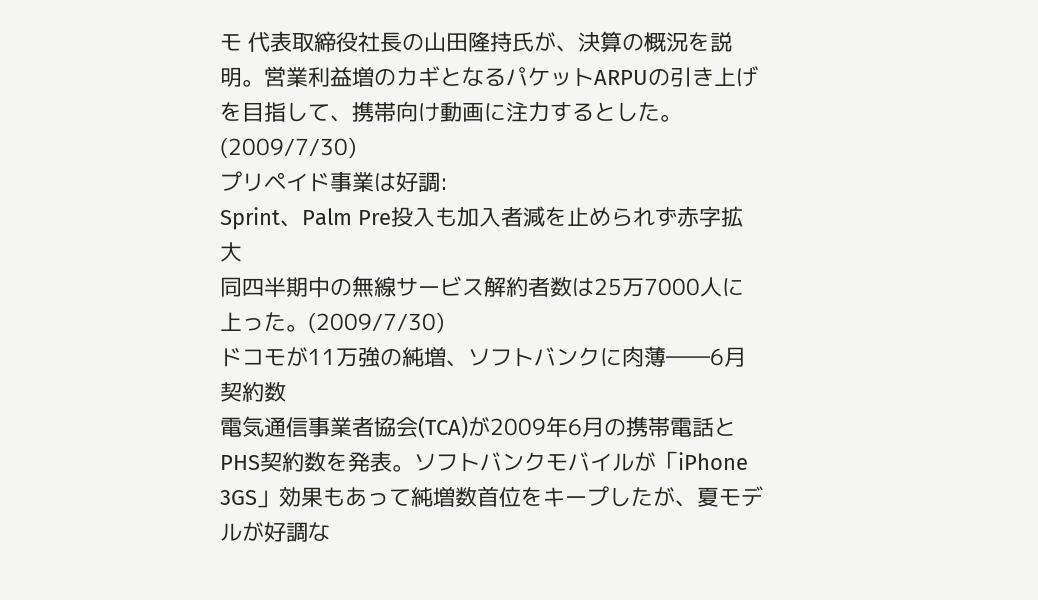モ 代表取締役社長の山田隆持氏が、決算の概況を説明。営業利益増のカギとなるパケットARPUの引き上げを目指して、携帯向け動画に注力するとした。(2009/7/30)
プリペイド事業は好調:
Sprint、Palm Pre投入も加入者減を止められず赤字拡大
同四半期中の無線サービス解約者数は25万7000人に上った。(2009/7/30)
ドコモが11万強の純増、ソフトバンクに肉薄――6月契約数
電気通信事業者協会(TCA)が2009年6月の携帯電話とPHS契約数を発表。ソフトバンクモバイルが「iPhone 3GS」効果もあって純増数首位をキープしたが、夏モデルが好調な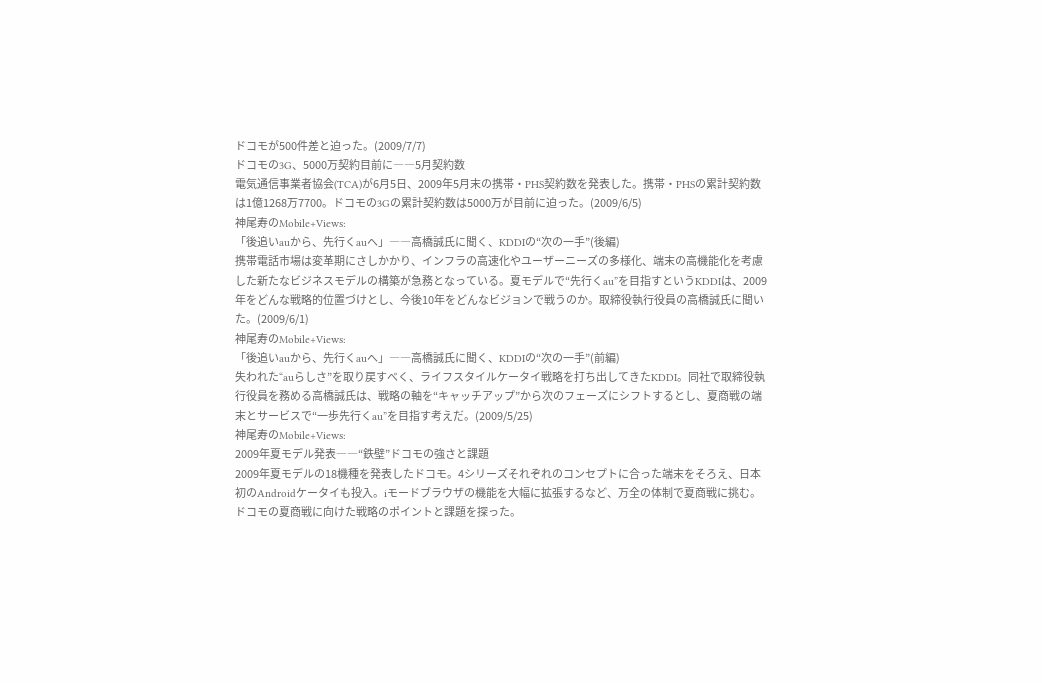ドコモが500件差と迫った。(2009/7/7)
ドコモの3G、5000万契約目前に――5月契約数
電気通信事業者協会(TCA)が6月5日、2009年5月末の携帯・PHS契約数を発表した。携帯・PHSの累計契約数は1億1268万7700。ドコモの3Gの累計契約数は5000万が目前に迫った。(2009/6/5)
神尾寿のMobile+Views:
「後追いauから、先行くauへ」――高橋誠氏に聞く、KDDIの“次の一手”(後編)
携帯電話市場は変革期にさしかかり、インフラの高速化やユーザーニーズの多様化、端末の高機能化を考慮した新たなビジネスモデルの構築が急務となっている。夏モデルで“先行くau”を目指すというKDDIは、2009年をどんな戦略的位置づけとし、今後10年をどんなビジョンで戦うのか。取締役執行役員の高橋誠氏に聞いた。(2009/6/1)
神尾寿のMobile+Views:
「後追いauから、先行くauへ」――高橋誠氏に聞く、KDDIの“次の一手”(前編)
失われた“auらしさ”を取り戻すべく、ライフスタイルケータイ戦略を打ち出してきたKDDI。同社で取締役執行役員を務める高橋誠氏は、戦略の軸を“キャッチアップ”から次のフェーズにシフトするとし、夏商戦の端末とサービスで“一歩先行くau”を目指す考えだ。(2009/5/25)
神尾寿のMobile+Views:
2009年夏モデル発表――“鉄壁”ドコモの強さと課題
2009年夏モデルの18機種を発表したドコモ。4シリーズそれぞれのコンセプトに合った端末をそろえ、日本初のAndroidケータイも投入。iモードブラウザの機能を大幅に拡張するなど、万全の体制で夏商戦に挑む。ドコモの夏商戦に向けた戦略のポイントと課題を探った。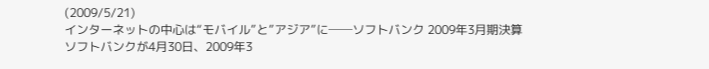(2009/5/21)
インターネットの中心は“モバイル”と”アジア”に──ソフトバンク 2009年3月期決算
ソフトバンクが4月30日、2009年3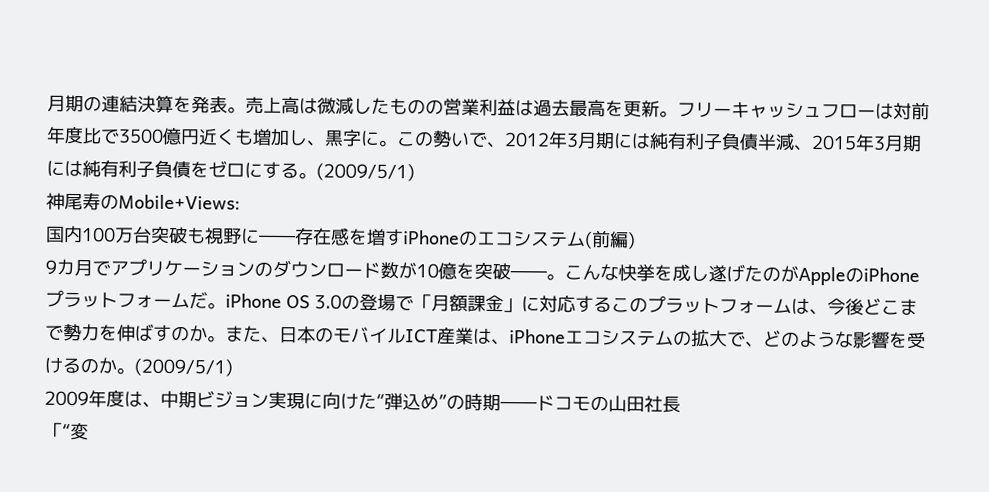月期の連結決算を発表。売上高は微減したものの営業利益は過去最高を更新。フリーキャッシュフローは対前年度比で3500億円近くも増加し、黒字に。この勢いで、2012年3月期には純有利子負債半減、2015年3月期には純有利子負債をゼロにする。(2009/5/1)
神尾寿のMobile+Views:
国内100万台突破も視野に――存在感を増すiPhoneのエコシステム(前編)
9カ月でアプリケーションのダウンロード数が10億を突破――。こんな快挙を成し遂げたのがAppleのiPhoneプラットフォームだ。iPhone OS 3.0の登場で「月額課金」に対応するこのプラットフォームは、今後どこまで勢力を伸ばすのか。また、日本のモバイルICT産業は、iPhoneエコシステムの拡大で、どのような影響を受けるのか。(2009/5/1)
2009年度は、中期ビジョン実現に向けた“弾込め”の時期――ドコモの山田社長
「“変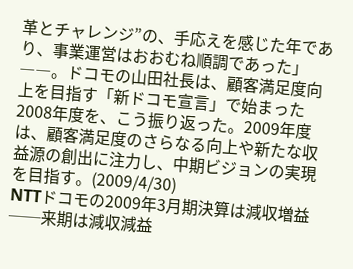革とチャレンジ”の、手応えを感じた年であり、事業運営はおおむね順調であった」――。ドコモの山田社長は、顧客満足度向上を目指す「新ドコモ宣言」で始まった2008年度を、こう振り返った。2009年度は、顧客満足度のさらなる向上や新たな収益源の創出に注力し、中期ビジョンの実現を目指す。(2009/4/30)
NTTドコモの2009年3月期決算は減収増益──来期は減収減益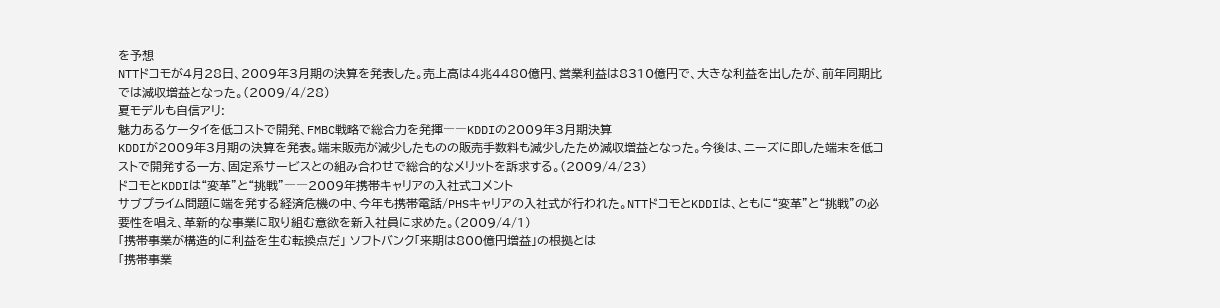を予想
NTTドコモが4月28日、2009年3月期の決算を発表した。売上高は4兆4480億円、営業利益は8310億円で、大きな利益を出したが、前年同期比では減収増益となった。(2009/4/28)
夏モデルも自信アリ:
魅力あるケータイを低コストで開発、FMBC戦略で総合力を発揮――KDDIの2009年3月期決算
KDDIが2009年3月期の決算を発表。端末販売が減少したものの販売手数料も減少したため減収増益となった。今後は、ニーズに即した端末を低コストで開発する一方、固定系サービスとの組み合わせで総合的なメリットを訴求する。(2009/4/23)
ドコモとKDDIは“変革”と“挑戦”――2009年携帯キャリアの入社式コメント
サブプライム問題に端を発する経済危機の中、今年も携帯電話/PHSキャリアの入社式が行われた。NTTドコモとKDDIは、ともに“変革”と“挑戦”の必要性を唱え、革新的な事業に取り組む意欲を新入社員に求めた。(2009/4/1)
「携帯事業が構造的に利益を生む転換点だ」 ソフトバンク「来期は800億円増益」の根拠とは
「携帯事業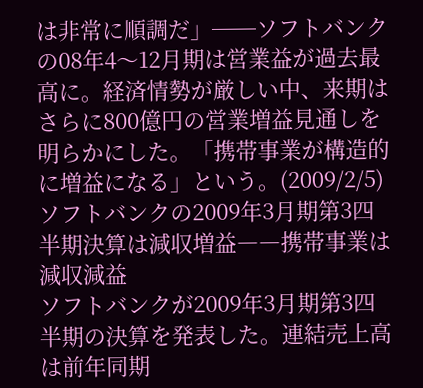は非常に順調だ」──ソフトバンクの08年4〜12月期は営業益が過去最高に。経済情勢が厳しい中、来期はさらに800億円の営業増益見通しを明らかにした。「携帯事業が構造的に増益になる」という。(2009/2/5)
ソフトバンクの2009年3月期第3四半期決算は減収増益――携帯事業は減収減益
ソフトバンクが2009年3月期第3四半期の決算を発表した。連結売上高は前年同期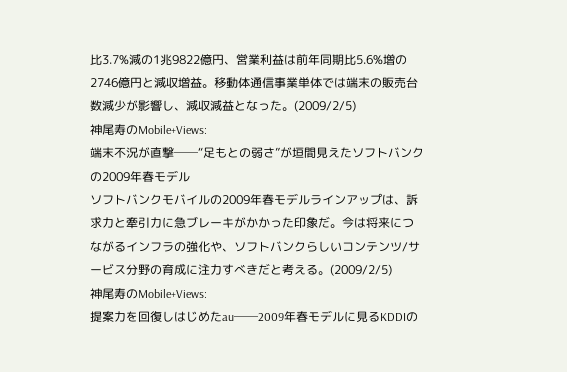比3.7%減の1兆9822億円、営業利益は前年同期比5.6%増の2746億円と減収増益。移動体通信事業単体では端末の販売台数減少が影響し、減収減益となった。(2009/2/5)
神尾寿のMobile+Views:
端末不況が直撃──“足もとの弱さ”が垣間見えたソフトバンクの2009年春モデル
ソフトバンクモバイルの2009年春モデルラインアップは、訴求力と牽引力に急ブレーキがかかった印象だ。今は将来につながるインフラの強化や、ソフトバンクらしいコンテンツ/サービス分野の育成に注力すべきだと考える。(2009/2/5)
神尾寿のMobile+Views:
提案力を回復しはじめたau──2009年春モデルに見るKDDIの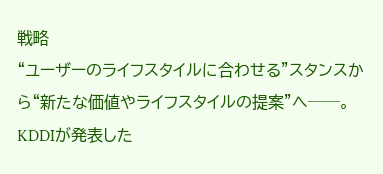戦略
“ユーザーのライフスタイルに合わせる”スタンスから“新たな価値やライフスタイルの提案”へ──。KDDIが発表した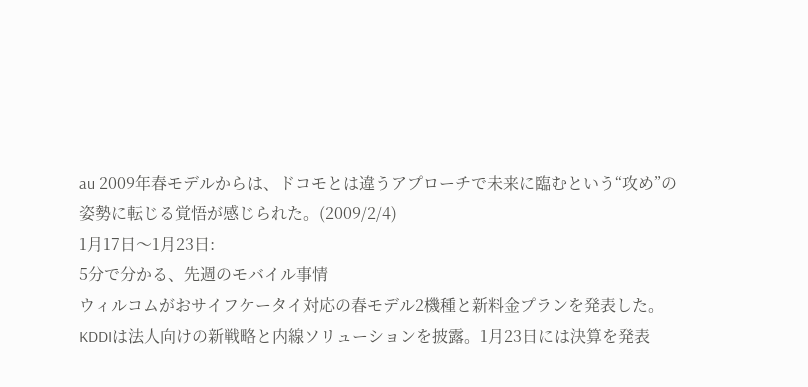au 2009年春モデルからは、ドコモとは違うアプローチで未来に臨むという“攻め”の姿勢に転じる覚悟が感じられた。(2009/2/4)
1月17日〜1月23日:
5分で分かる、先週のモバイル事情
ウィルコムがおサイフケータイ対応の春モデル2機種と新料金プランを発表した。KDDIは法人向けの新戦略と内線ソリューションを披露。1月23日には決算を発表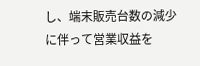し、端末販売台数の減少に伴って営業収益を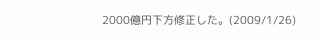2000億円下方修正した。(2009/1/26)